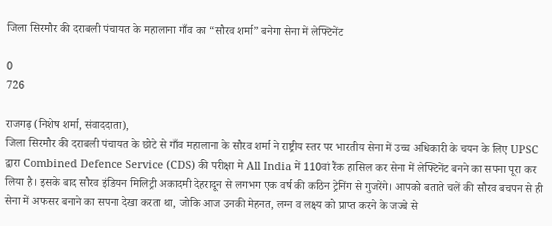जिला सिरमौर की दराबली पंचायत के महालाना गाँव का “सौरव शर्मा” बनेगा सेना में लेफ्टिनेंट

0
726

राजगढ़ (निशेष शर्मा, संवाददाता),
जिला सिरमौर की दराबली पंचायत के छोटे से गाँव महालाना के सौरव शर्मा ने राष्ट्रीय स्तर पर भारतीय सेना में उच्च अधिकारी के चयन के लिए UPSC द्वारा Combined Defence Service (CDS) की परीक्षा मे All India में 110वां रैंक हासिल कर सेना में लेफ्टिनेंट बनने का सपना पूरा कर लिया है। इसके बाद सौरव इंडियन मिलिट्री अकादमी देहरादून से लगभग एक वर्ष की कठिन ट्रेनिंग से गुजरेंगे। आपको बताते चलें की सौरव बचपन से ही सेना में अफसर बनाने का सपना देखा करता था, जोकि आज उनकी मेहनत, लग्न व लक्ष्य को प्राप्त करने के जज्बे से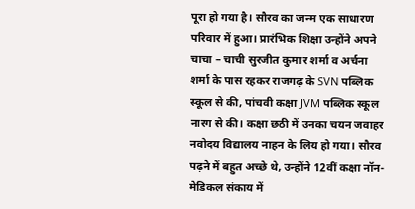पूरा हो गया है। सौरव का जन्म एक साधारण परिवार में हुआ। प्रारंभिक शिक्षा उन्होंने अपने चाचा – चाची सुरजीत कुमार शर्मा व अर्चना शर्मा के पास रहकर राजगढ़ के SVN पब्लिक स्कूल से की, पांचवी कक्षा JVM पब्लिक स्कूल नारग से की। कक्षा छठी में उनका चयन जवाहर नवोदय विद्यालय नाहन के लिय हो गया। सौरव पढ़ने में बहुत अच्छे थे, उन्होंने 12वीं कक्षा नॉन- मेडिकल संकाय में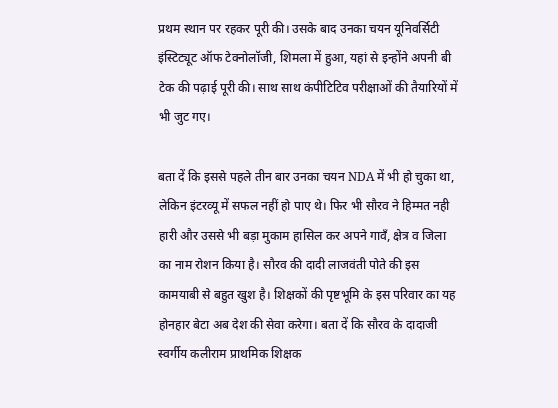प्रथम स्थान पर रहकर पूरी की। उसके बाद उनका चयन यूनिवर्सिटी इंस्टिट्यूट ऑफ टेक्नोलॉजी, शिमला में हुआ, यहां से इन्होंने अपनी बी टेक की पढ़ाई पूरी की। साथ साथ कंपीटिटिव परीक्षाओं की तैयारियों में भी जुट गए।

बता दें कि इससे पहले तीन बार उनका चयन NDA में भी हो चुका था, लेकिन इंटरव्यू में सफल नहीं हो पाए थे। फिर भी सौरव ने हिम्मत नही हारी और उससे भी बड़ा मुकाम हासिल कर अपने गावँ, क्षेत्र व जिला का नाम रोशन किया है। सौरव की दादी लाजवंती पोते की इस कामयाबी से बहुत खुश है। शिक्षकों की पृष्टभूमि के इस परिवार का यह होनहार बेटा अब देश की सेवा करेगा। बता दें कि सौरव के दादाजी स्वर्गीय कलीराम प्राथमिक शिक्षक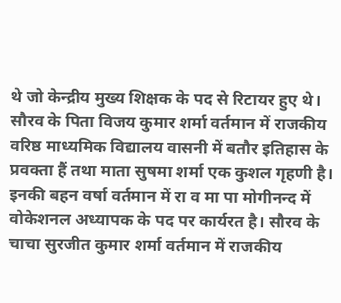थे जो केन्द्रीय मुख्य शिक्षक के पद से रिटायर हुए थे। सौरव के पिता विजय कुमार शर्मा वर्तमान में राजकीय वरिष्ठ माध्यमिक विद्यालय वासनी में बतौर इतिहास के प्रवक्ता हैं तथा माता सुषमा शर्मा एक कुशल गृहणी है। इनकी बहन वर्षा वर्तमान में रा व मा पा मोगीनन्द में वोकेशनल अध्यापक के पद पर कार्यरत है। सौरव के चाचा सुरजीत कुमार शर्मा वर्तमान में राजकीय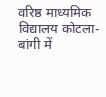वरिष्ठ माध्यमिक विद्यालय कोटला- बांगी में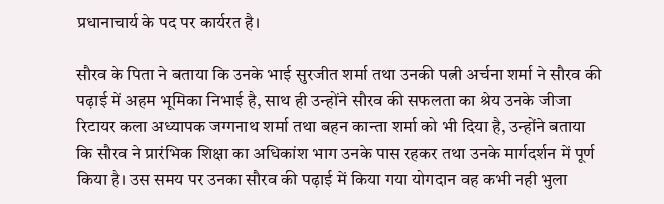प्रधानाचार्य के पद पर कार्यरत है।

सौरव के पिता ने बताया कि उनके भाई सुरजीत शर्मा तथा उनकी पत्नी अर्चना शर्मा ने सौरव की पढ़ाई में अहम भूमिका निभाई है, साथ ही उन्होंने सौरव की सफलता का श्रेय उनके जीजा रिटायर कला अध्यापक जग्गनाथ शर्मा तथा बहन कान्ता शर्मा को भी दिया है, उन्होंने बताया कि सौरव ने प्रारंभिक शिक्षा का अधिकांश भाग उनके पास रहकर तथा उनके मार्गदर्शन में पूर्ण किया है। उस समय पर उनका सौरव की पढ़ाई में किया गया योगदान वह कभी नही भुला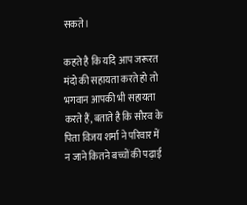सकते।

कहते है कि यदि आप जरूरत मंदो की सहायता करते हो तो भगवान आपकी भी सहायता करते हैं, बताते है कि सौरव के पिता विजय शर्मा ने परिवार में न जाने कितने बच्चों की पढ़ाई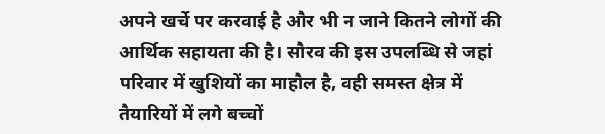अपने खर्चे पर करवाई है और भी न जाने कितने लोगों की आर्थिक सहायता की है। सौरव की इस उपलब्धि से जहां परिवार में खुशियों का माहौल है, वही समस्त क्षेत्र में तैयारियों में लगे बच्चों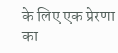के लिए एक प्रेरणा का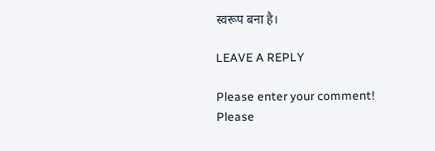स्वरूप बना है।

LEAVE A REPLY

Please enter your comment!
Please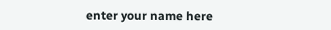enter your name here